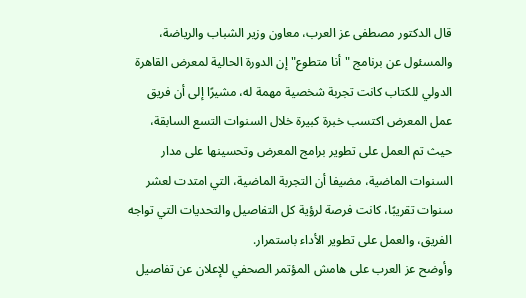قال الدكتور مصطفى عز العرب، معاون وزير الشباب والرياضة، والمسئول عن برنامج "أنا متطوع" إن الدورة الحالية لمعرض القاهرة الدولي للكتاب كانت تجربة شخصية مهمة له، مشيرًا إلى أن فريق عمل المعرض اكتسب خبرة كبيرة خلال السنوات التسع السابقة، حيث تم العمل على تطوير برامج المعرض وتحسينها على مدار السنوات الماضية، مضيفا أن التجربة الماضية، التي امتدت لعشر سنوات تقريبًا، كانت فرصة لرؤية كل التفاصيل والتحديات التي تواجه الفريق، والعمل على تطوير الأداء باستمرار.
وأوضح عز العرب على هامش المؤتمر الصحفي للإعلان عن تفاصيل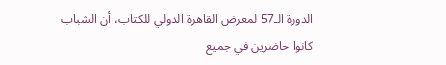الدورة الـ57 لمعرض القاهرة الدولي للكتاب، أن الشباب كانوا حاضرين في جميع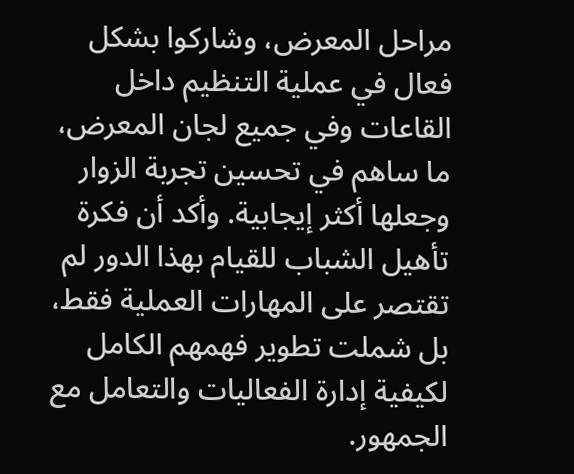مراحل المعرض، وشاركوا بشكل فعال في عملية التنظيم داخل القاعات وفي جميع لجان المعرض، ما ساهم في تحسين تجربة الزوار وجعلها أكثر إيجابية. وأكد أن فكرة تأهيل الشباب للقيام بهذا الدور لم تقتصر على المهارات العملية فقط، بل شملت تطوير فهمهم الكامل لكيفية إدارة الفعاليات والتعامل مع الجمهور.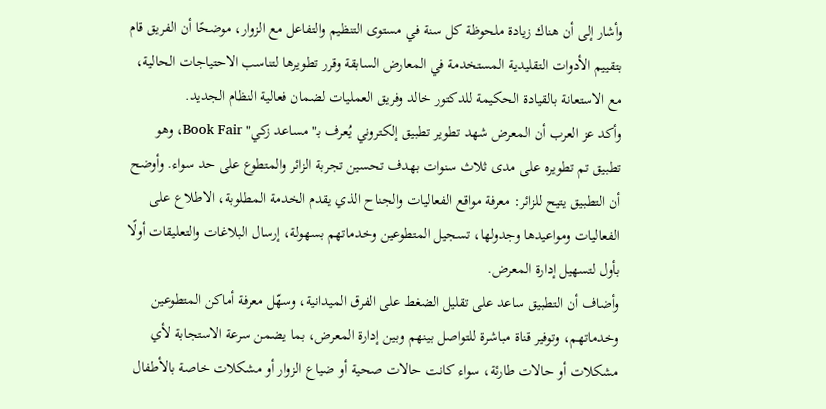وأشار إلى أن هناك زيادة ملحوظة كل سنة في مستوى التنظيم والتفاعل مع الزوار، موضحًا أن الفريق قام بتقييم الأدوات التقليدية المستخدمة في المعارض السابقة وقرر تطويرها لتناسب الاحتياجات الحالية، مع الاستعانة بالقيادة الحكيمة للدكتور خالد وفريق العمليات لضمان فعالية النظام الجديد.
وأكد عز العرب أن المعرض شهد تطوير تطبيق إلكتروني يُعرف بـ"مساعد زكي" Book Fair، وهو تطبيق تم تطويره على مدى ثلاث سنوات بهدف تحسين تجربة الزائر والمتطوع على حد سواء. وأوضح أن التطبيق يتيح للزائر: معرفة مواقع الفعاليات والجناح الذي يقدم الخدمة المطلوبة، الاطلاع على الفعاليات ومواعيدها وجدولها، تسجيل المتطوعين وخدماتهم بسهولة، إرسال البلاغات والتعليقات أولًا بأول لتسهيل إدارة المعرض.
وأضاف أن التطبيق ساعد على تقليل الضغط على الفرق الميدانية، وسهّل معرفة أماكن المتطوعين وخدماتهم، وتوفير قناة مباشرة للتواصل بينهم وبين إدارة المعرض، بما يضمن سرعة الاستجابة لأي مشكلات أو حالات طارئة، سواء كانت حالات صحية أو ضياع الزوار أو مشكلات خاصة بالأطفال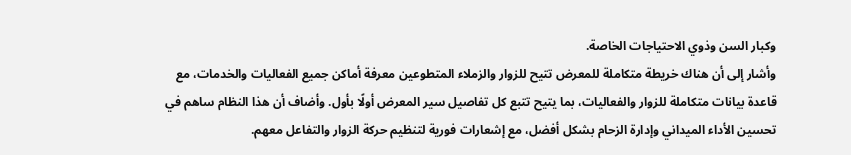وكبار السن وذوي الاحتياجات الخاصة.
وأشار إلى أن هناك خريطة متكاملة للمعرض تتيح للزوار والزملاء المتطوعين معرفة أماكن جميع الفعاليات والخدمات، مع قاعدة بيانات متكاملة للزوار والفعاليات، بما يتيح تتبع كل تفاصيل سير المعرض أولًا بأول. وأضاف أن هذا النظام ساهم في تحسين الأداء الميداني وإدارة الزحام بشكل أفضل، مع إشعارات فورية لتنظيم حركة الزوار والتفاعل معهم.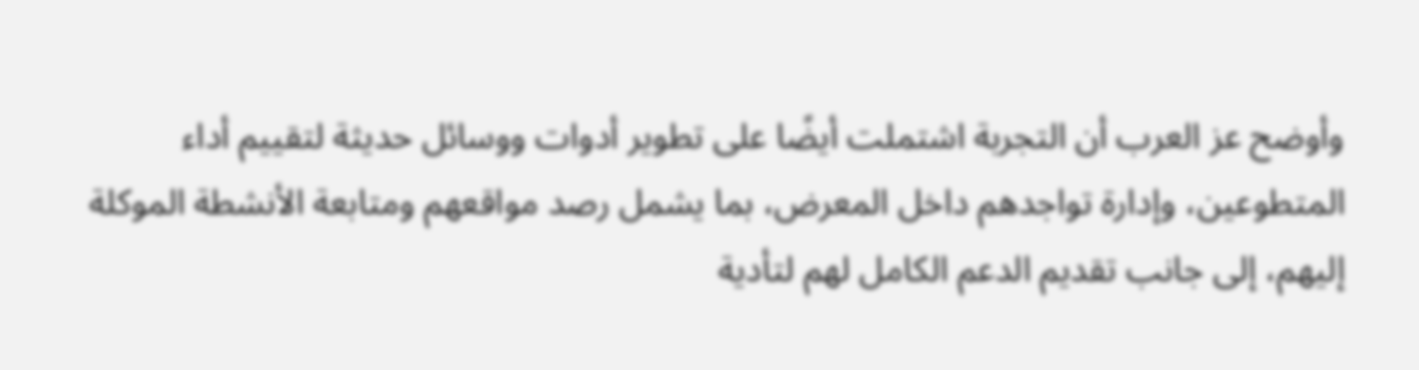وأوضح عز العرب أن التجربة اشتملت أيضًا على تطوير أدوات ووسائل حديثة لتقييم أداء المتطوعين، وإدارة تواجدهم داخل المعرض، بما يشمل رصد مواقعهم ومتابعة الأنشطة الموكلة إليهم، إلى جانب تقديم الدعم الكامل لهم لتأدية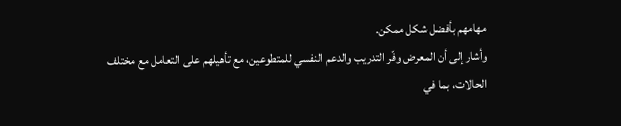مهامهم بأفضل شكل ممكن.
وأشار إلى أن المعرض وفّر التدريب والدعم النفسي للمتطوعين، مع تأهيلهم على التعامل مع مختلف الحالات، بما في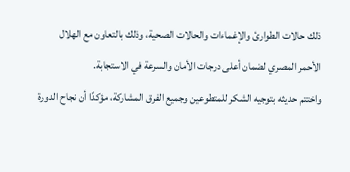ذلك حالات الطوارئ والإغماءات والحالات الصحية، وذلك بالتعاون مع الهلال الأحمر المصري لضمان أعلى درجات الأمان والسرعة في الاستجابة.
واختتم حديثه بتوجيه الشكر للمتطوعين وجميع الفرق المشاركة، مؤكدًا أن نجاح الدورة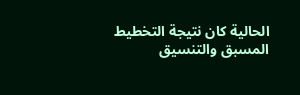الحالية كان نتيجة التخطيط المسبق والتنسيق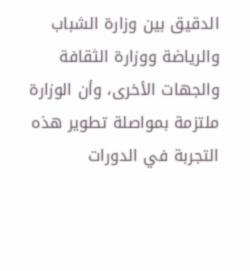الدقيق بين وزارة الشباب والرياضة ووزارة الثقافة والجهات الأخرى، وأن الوزارة ملتزمة بمواصلة تطوير هذه التجربة في الدورات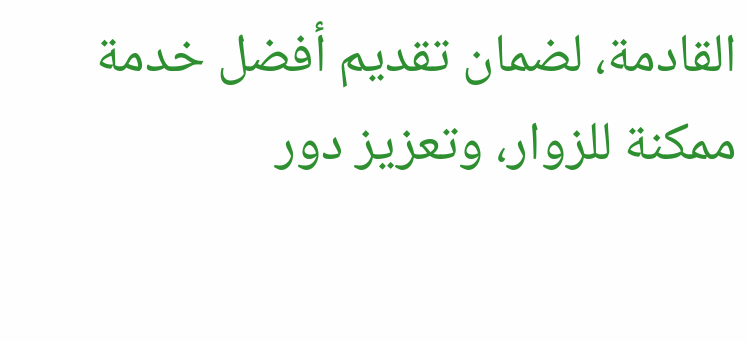القادمة، لضمان تقديم أفضل خدمة ممكنة للزوار، وتعزيز دور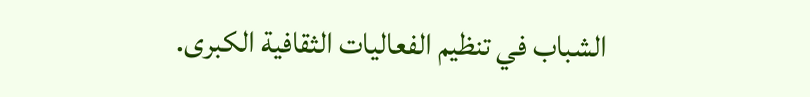الشباب في تنظيم الفعاليات الثقافية الكبرى.